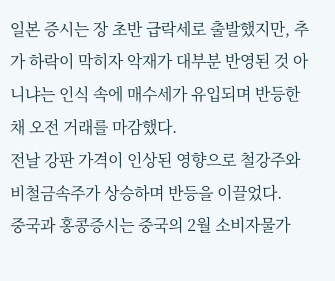일본 증시는 장 초반 급락세로 출발했지만, 추가 하락이 막히자 악재가 대부분 반영된 것 아니냐는 인식 속에 매수세가 유입되며 반등한 채 오전 거래를 마감했다.
전날 강판 가격이 인상된 영향으로 철강주와 비철금속주가 상승하며 반등을 이끌었다.
중국과 홍콩증시는 중국의 2월 소비자물가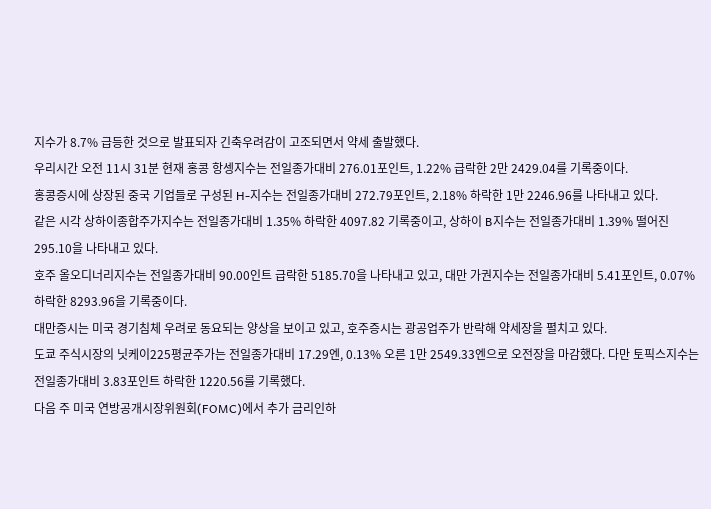지수가 8.7% 급등한 것으로 발표되자 긴축우려감이 고조되면서 약세 출발했다.
우리시간 오전 11시 31분 현재 홍콩 항셍지수는 전일종가대비 276.01포인트, 1.22% 급락한 2만 2429.04를 기록중이다.
홍콩증시에 상장된 중국 기업들로 구성된 H-지수는 전일종가대비 272.79포인트, 2.18% 하락한 1만 2246.96를 나타내고 있다.
같은 시각 상하이종합주가지수는 전일종가대비 1.35% 하락한 4097.82 기록중이고, 상하이 B지수는 전일종가대비 1.39% 떨어진 295.10을 나타내고 있다.
호주 올오디너리지수는 전일종가대비 90.00인트 급락한 5185.70을 나타내고 있고, 대만 가권지수는 전일종가대비 5.41포인트, 0.07% 하락한 8293.96을 기록중이다.
대만증시는 미국 경기침체 우려로 동요되는 양상을 보이고 있고, 호주증시는 광공업주가 반락해 약세장을 펼치고 있다.
도쿄 주식시장의 닛케이225평균주가는 전일종가대비 17.29엔, 0.13% 오른 1만 2549.33엔으로 오전장을 마감했다. 다만 토픽스지수는 전일종가대비 3.83포인트 하락한 1220.56를 기록했다.
다음 주 미국 연방공개시장위원회(FOMC)에서 추가 금리인하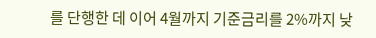를 단행한 데 이어 4월까지 기준금리를 2%까지 낮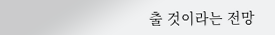출 것이라는 전망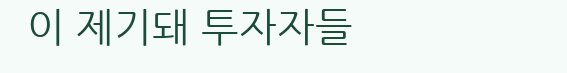이 제기돼 투자자들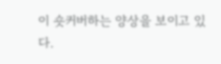이 숏커버하는 양상을 보이고 있다.